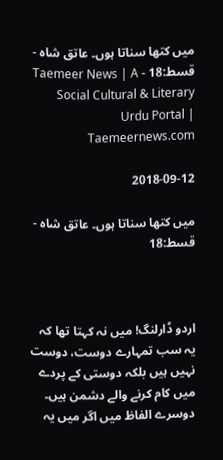میں کتھا سناتا ہوں۔ عاتق شاہ - قسط:18 - Taemeer News | A Social Cultural & Literary Urdu Portal | Taemeernews.com

2018-09-12

میں کتھا سناتا ہوں۔ عاتق شاہ - قسط:18



اردو ڈارلنگ! میں نہ کہتا تھا کہ یہ سب تمہارے دوست، دوست نہیں ہیں بلکہ دوستی کے پردے میں کام کرنے والے دشمن ہیں۔ دوسرے الفاظ میں اگر میں یہ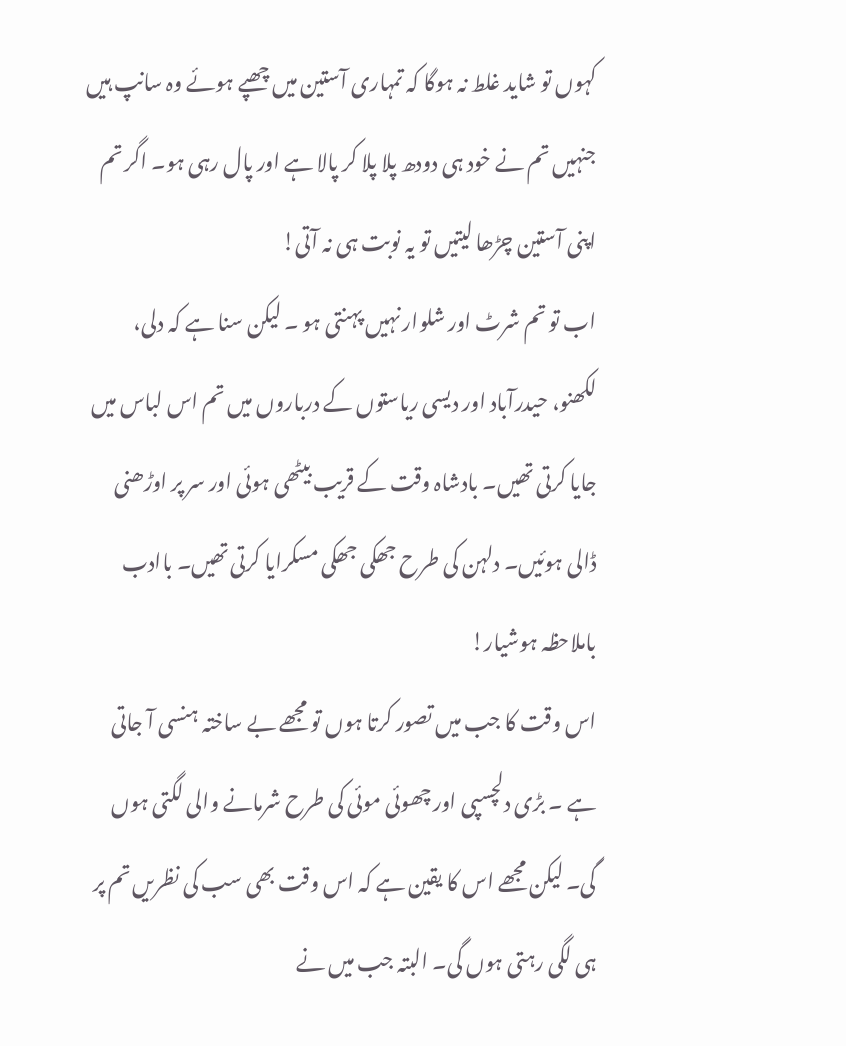کہوں تو شاید غلط نہ ہوگا کہ تمہاری آستین میں چھپے ہوئے وہ سانپ ہیں جنہیں تم نے خود ہی دودھ پلا پلا کر پالا ہے اور پال رہی ہو۔ اگر تم اپنی آستین چڑھا لیتیں تو یہ نوبت ہی نہ آتی!
اب تو تم شرٹ اور شلوار نہیں پہنتی ہو ۔ لیکن سنا ہے کہ دلی، لکھنو، حیدرآباد اور دیسی ریاستوں کے درباروں میں تم اس لباس میں جایا کرتی تھیں۔ بادشاہ وقت کے قریب بیٹھی ہوئی اور سر پر اوڑھنی ڈالی ہوئیں۔ دلہن کی طرح جھکی جھکی مسکرایا کرتی تھیں۔ باادب باملاحظہ ہوشیار!
اس وقت کا جب میں تصور کرتا ہوں تو مجھے بے ساختہ ہنسی آ جاتی ہے ۔ بڑی دلچسپی اور چھوئی موئی کی طرح شرمانے والی لگتی ہوں گی۔ لیکن مجھے اس کا یقین ہے کہ اس وقت بھی سب کی نظریں تم پر ہی لگی رہتی ہوں گی۔ البتہ جب میں نے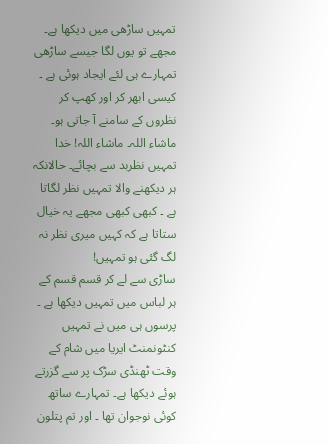تمہیں ساڑھی میں دیکھا ہے۔ مجھے تو یوں لگا جیسے ساڑھی تمہارے ہی لئے ایجاد ہوئی ہے ۔ کیسی ابھر کر اور کھپ کر نظروں کے سامنے آ جاتی ہو۔ ماشاء اللہ۔ ماشاء اللہ! خدا تمہیں نظربد سے بچائے۔ حالانکہ ہر دیکھنے والا تمہیں نظر لگاتا ہے ۔ کبھی کبھی مجھے یہ خیال ستاتا ہے کہ کہیں میری نظر نہ لگ گئی ہو تمہیں!
ساڑی سے لے کر قسم قسم کے ہر لباس میں تمہیں دیکھا ہے ۔ پرسوں ہی میں نے تمہیں کنٹونمنٹ ایریا میں شام کے وقت ٹھنڈی سڑک پر سے گزرتے ہوئے دیکھا ہے۔ تمہارے ساتھ کوئی نوجوان تھا ۔ اور تم پتلون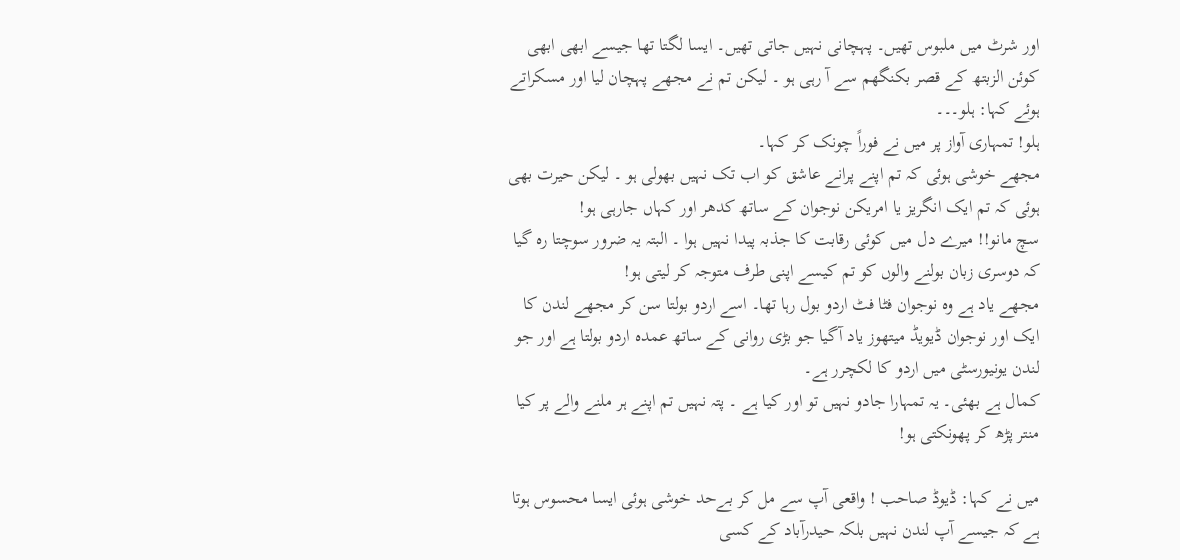اور شرٹ میں ملبوس تھیں۔ پہچانی نہیں جاتی تھیں۔ ایسا لگتا تھا جیسے ابھی ابھی کوئن الزبتھ کے قصر بکنگھم سے آ رہی ہو ۔ لیکن تم نے مجھے پہچان لیا اور مسکراتے ہوئے کہا: ہلو۔۔۔
ہلو! تمہاری آواز پر میں نے فوراً چونک کر کہا۔
مجھے خوشی ہوئی کہ تم اپنے پرانے عاشق کو اب تک نہیں بھولی ہو ۔ لیکن حیرت بھی ہوئی کہ تم ایک انگریز یا امریکن نوجوان کے ساتھ کدھر اور کہاں جارہی ہو!
سچ مانو!! میرے دل میں کوئی رقابت کا جذبہ پیدا نہیں ہوا ۔ البتہ یہ ضرور سوچتا رہ گیا کہ دوسری زبان بولنے والوں کو تم کیسے اپنی طرف متوجہ کر لیتی ہو!
مجھے یاد ہے وہ نوجوان فٹا فٹ اردو بول رہا تھا۔ اسے اردو بولتا سن کر مجھے لندن کا ایک اور نوجوان ڈیویڈ میتھوز یاد آگیا جو بڑی روانی کے ساتھ عمدہ اردو بولتا ہے اور جو لندن یونیورسٹی میں اردو کا لکچرر ہے۔
کمال ہے بھئی۔ یہ تمہارا جادو نہیں تو اور کیا ہے ۔ پتہ نہیں تم اپنے ہر ملنے والے پر کیا منتر پڑھ کر پھونکتی ہو!

میں نے کہا: ڈیوڈ صاحب ! واقعی آپ سے مل کر بےحد خوشی ہوئی ایسا محسوس ہوتا ہے کہ جیسے آپ لندن نہیں بلکہ حیدرآباد کے کسی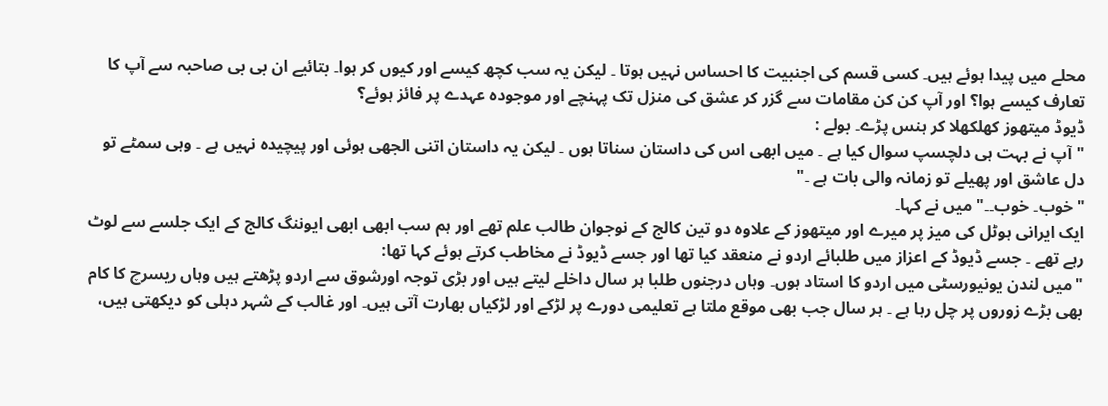محلے میں پیدا ہوئے ہیں۔ کسی قسم کی اجنبیت کا احساس نہیں ہوتا ۔ لیکن یہ سب کچھ کیسے اور کیوں کر ہوا۔ بتائیے ان بی بی صاحبہ سے آپ کا تعارف کیسے ہوا؟ اور آپ کن کن مقامات سے گزر کر عشق کی منزل تک پہنچے اور موجودہ عہدے پر فائز ہوئے؟
ڈیوڈ میتھوز کھلکھلا کر ہنس پڑے۔ بولے :
"آپ نے بہت ہی دلچسپ سوال کیا ہے ۔ میں ابھی اس کی داستان سناتا ہوں ۔ لیکن یہ داستان اتنی الجھی ہوئی اور پیچیدہ نہیں ہے ۔ وہی سمٹے تو دل عاشق اور پھیلے تو زمانہ والی بات ہے ۔"
"خوب۔ خوب۔۔" میں نے کہا۔
ایک ایرانی ہوٹل کی میز پر میرے اور میتھوز کے علاوہ دو تین کالج کے نوجوان طالب علم تھے اور ہم سب ابھی ابھی ایوننگ کالج کے ایک جلسے سے لوٹ رہے تھے ۔ جسے ڈیوڈ کے اعزاز میں طلبائے اردو نے منعقد کیا تھا اور جسے ڈیوڈ نے مخاطب کرتے ہوئے کہا تھا:
"میں لندن یونیورسٹی میں اردو کا استاد ہوں۔ وہاں درجنوں طلبا ہر سال داخلے لیتے ہیں اور بڑی توجہ اورشوق سے اردو پڑھتے ہیں وہاں ریسرچ کا کام بھی بڑے زوروں پر چل رہا ہے ۔ ہر سال جب بھی موقع ملتا ہے تعلیمی دورے پر لڑکے اور لڑکیاں بھارت آتی ہیں۔ اور غالب کے شہر دہلی کو دیکھتی ہیں،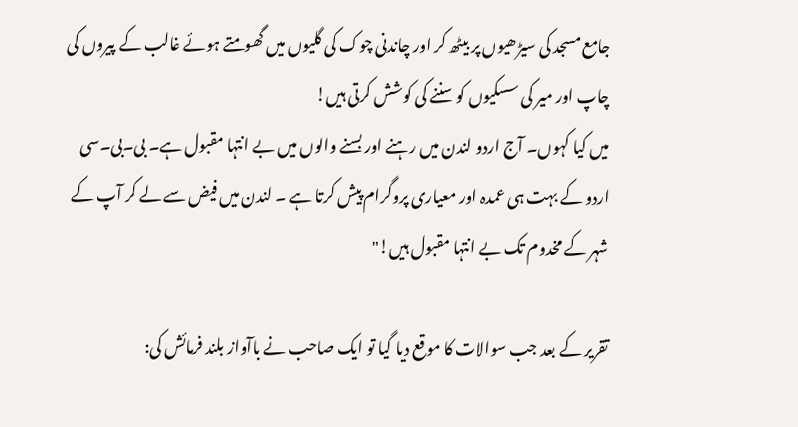جامع مسجد کی سیڑھیوں پر بیٹھ کر اور چاندنی چوک کی گلیوں میں گھومتے ہوئے غالب کے پیروں کی چاپ اور میر کی سسکیوں کو سننے کی کوشش کرتی ہیں!
میں کیا کہوں۔ آج اردو لندن میں رہنے اور بسنے والوں میں بے انتہا مقبول ہے۔ بی۔بی۔سی اردو کے بہت ہی عمدہ اور معیاری پروگرام پیش کرتا ہے ۔ لندن میں فیض سے لے کر آپ کے شہر کے مخدوم تک بے انتہا مقبول ہیں!"

تقریر کے بعد جب سوالات کا موقع دیا گیا تو ایک صاحب نے باآواز بلند فرمائش کی: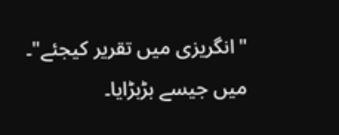"انگریزی میں تقریر کیجئے"۔
میں جیسے بڑبڑایا۔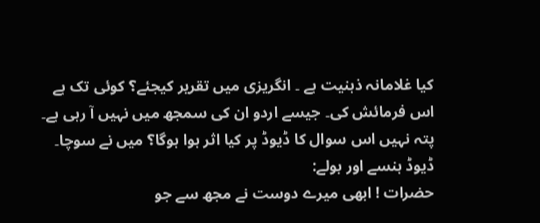کیا غلامانہ ذہنیت ہے ۔ انگریزی میں تقریر کیجئے؟ کوئی تک ہے اس فرمائش کی۔ جیسے اردو ان کی سمجھ میں نہیں آ رہی ہے۔ پتہ نہیں اس سوال کا ڈیوڈ پر کیا اثر ہوا ہوگا؟ میں نے سوچا۔
ڈیوڈ ہنسے اور بولے:
حضرات ! ابھی میرے دوست نے مجھ سے جو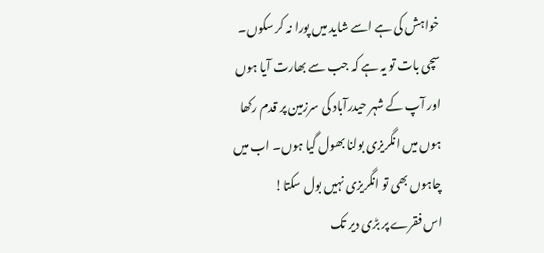خواہش کی ہے اسے شاید میں پورا نہ کر سکوں۔ سچی بات تو یہ ہے کہ جب سے بھارت آیا ہوں اور آپ کے شہر حیدرآباد کی سرزمین پر قدم رکھا ہوں میں انگریزی بولنا بھول گیا ہوں۔ اب میں چاہوں بھی تو انگریزی نہیں بول سکتا!
اس فقرے پر بڑی دیر تک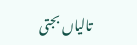تالیاں بجتی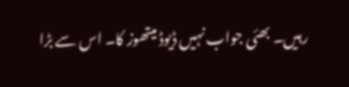رہیں۔ بھئی جواب نہیں ڈیوڈ میتھوز کا۔ اس سے بڑا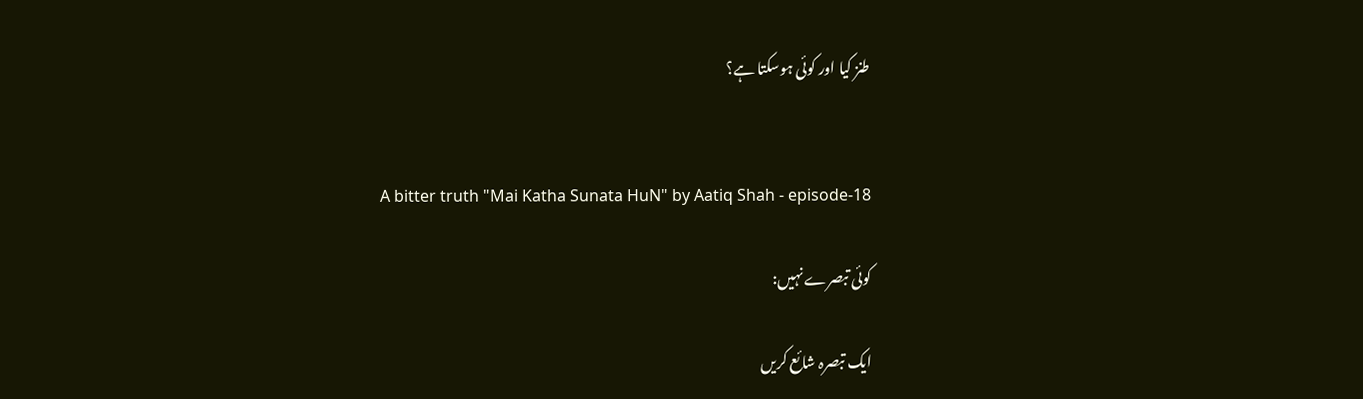طنز کیا اور کوئی ہوسکتا ہے؟


A bitter truth "Mai Katha Sunata HuN" by Aatiq Shah - episode-18

کوئی تبصرے نہیں:

ایک تبصرہ شائع کریں